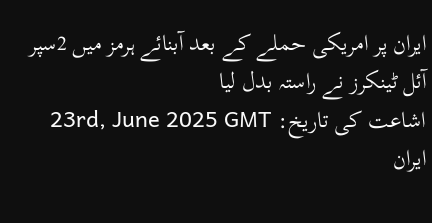ایران پر امریکی حملے کے بعد آبنائے ہرمز میں 2سپر آئل ٹینکرز نے راستہ بدل لیا
اشاعت کی تاریخ: 23rd, June 2025 GMT
ایران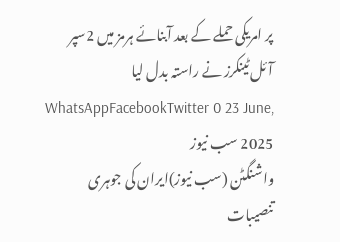پر امریکی حملے کے بعد آبنائے ہرمز میں 2سپر آئل ٹینکرز نے راستہ بدل لیا WhatsAppFacebookTwitter 0 23 June, 2025 سب نیوز
واشنگٹن (سب نیوز)ایران کی جوہری تنصیبات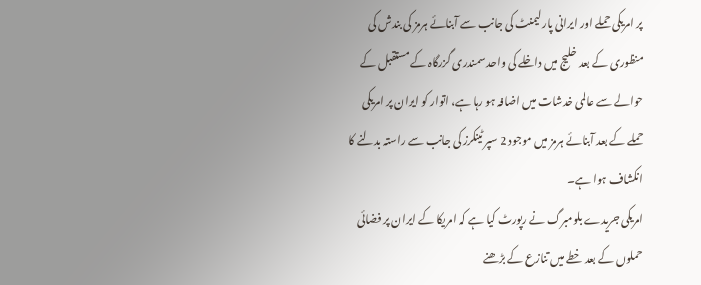پر امریکی حملے اور ایرانی پارلیمنٹ کی جانب سے آبنائے ہرمز کی بندش کی منظوری کے بعد خلیج میں داخلے کی واحد سمندری گزرگاہ کے مستقبل کے حوالے سے عالمی خدشات میں اضافہ ہو رہا ہے، اتوار کو ایران پر امریکی حملے کے بعد آبنائے ہرمز میں موجود 2 سپر ٹینکرز کی جانب سے راستہ بدلنے کا انکشاف ہوا ہے۔
امریکی جریدے بلومبرگ نے رپورٹ کیا ہے کہ امریکا کے ایران پر فضائی حملوں کے بعد خطے میں تنازع کے بڑھنے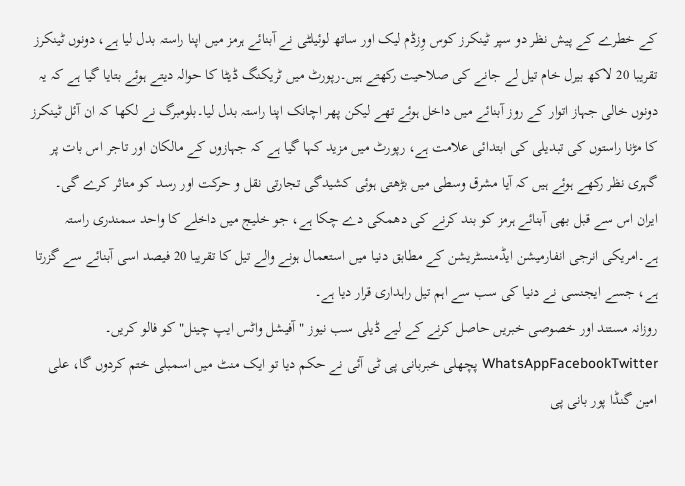کے خطرے کے پیش نظر دو سپر ٹینکرز کوس وِزڈم لیک اور ساتھ لوئیلٹی نے آبنائے ہرمز میں اپنا راستہ بدل لیا ہے، دونوں ٹینکرز تقریبا 20 لاکھ بیرل خام تیل لے جانے کی صلاحیت رکھتے ہیں۔رپورٹ میں ٹریکنگ ڈیٹا کا حوالہ دیتے ہوئے بتایا گیا ہے کہ یہ دونوں خالی جہاز اتوار کے روز آبنائے میں داخل ہوئے تھے لیکن پھر اچانک اپنا راستہ بدل لیا۔بلومبرگ نے لکھا کہ ان آئل ٹینکرز کا مڑنا راستوں کی تبدیلی کی ابتدائی علامت ہے، رپورٹ میں مزید کہا گیا ہے کہ جہازوں کے مالکان اور تاجر اس بات پر گہری نظر رکھے ہوئے ہیں کہ آیا مشرق وسطی میں بڑھتی ہوئی کشیدگی تجارتی نقل و حرکت اور رسد کو متاثر کرے گی۔
ایران اس سے قبل بھی آبنائے ہرمز کو بند کرنے کی دھمکی دے چکا ہے، جو خلیج میں داخلے کا واحد سمندری راستہ ہے۔امریکی انرجی انفارمیشن ایڈمنسٹریشن کے مطابق دنیا میں استعمال ہونے والے تیل کا تقریبا 20 فیصد اسی آبنائے سے گزرتا ہے، جسے ایجنسی نے دنیا کی سب سے اہم تیل راہداری قرار دیا ہے۔
روزانہ مستند اور خصوصی خبریں حاصل کرنے کے لیے ڈیلی سب نیوز "آفیشل واٹس ایپ چینل" کو فالو کریں۔
WhatsAppFacebookTwitter پچھلی خبربانی پی ٹی آئی نے حکم دیا تو ایک منٹ میں اسمبلی ختم کردوں گا، علی امین گنڈا پور بانی پی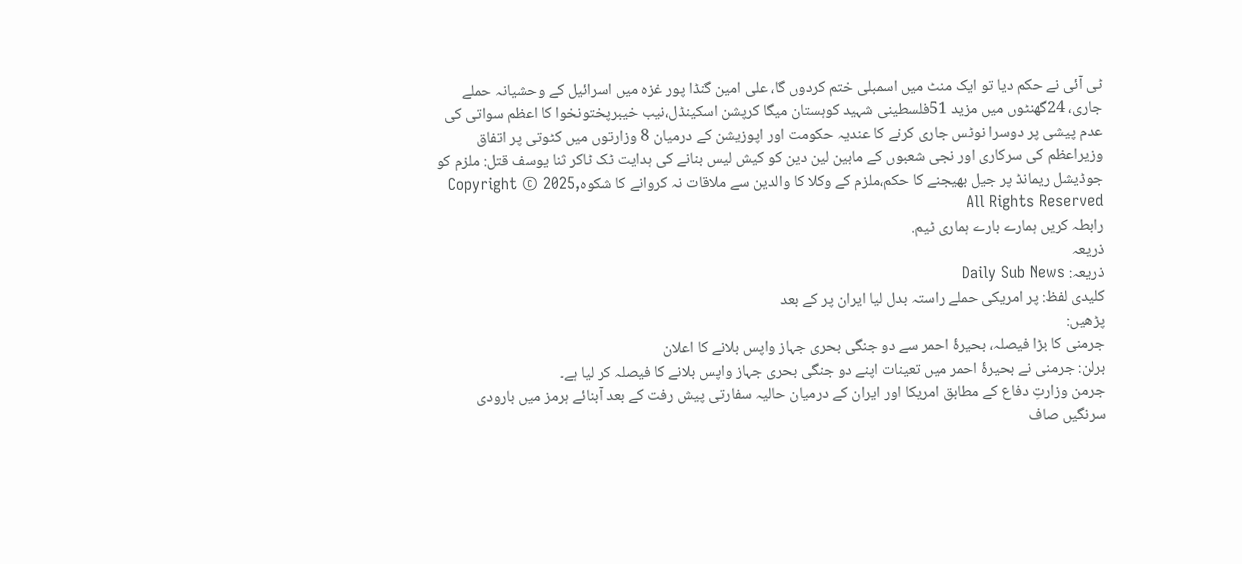ٹی آئی نے حکم دیا تو ایک منٹ میں اسمبلی ختم کردوں گا، علی امین گنڈا پور غزہ میں اسرائیل کے وحشیانہ حملے جاری، 24گھنٹوں میں مزید 51فلسطینی شہید کوہستان میگا کرپشن اسکینڈل،نیب خیبرپختونخوا کا اعظم سواتی کی عدم پیشی پر دوسرا نوٹس جاری کرنے کا عندیہ حکومت اور اپوزیشن کے درمیان 8 وزارتوں میں کٹوتی پر اتفاق وزیراعظم کی سرکاری اور نجی شعبوں کے مابین لین دین کو کیش لیس بنانے کی ہدایت ٹک ٹاکر ثنا یوسف قتل: ملزم کو جوڈیشل ریمانڈ پر جیل بھیجنے کا حکم،ملزم کے وکلا کا والدین سے ملاقات نہ کروانے کا شکوہCopyright © 2025, All Rights Reserved
رابطہ کریں ہمارے بارے ہماری ٹیم.
ذریعہ
ذریعہ: Daily Sub News
کلیدی لفظ: پر امریکی حملے راستہ بدل لیا ایران پر کے بعد
پڑھیں:
جرمنی کا بڑا فیصلہ، بحیرۂ احمر سے دو جنگی بحری جہاز واپس بلانے کا اعلان
برلن: جرمنی نے بحیرۂ احمر میں تعینات اپنے دو جنگی بحری جہاز واپس بلانے کا فیصلہ کر لیا ہے۔
جرمن وزارتِ دفاع کے مطابق امریکا اور ایران کے درمیان حالیہ سفارتی پیش رفت کے بعد آبنائے ہرمز میں بارودی سرنگیں صاف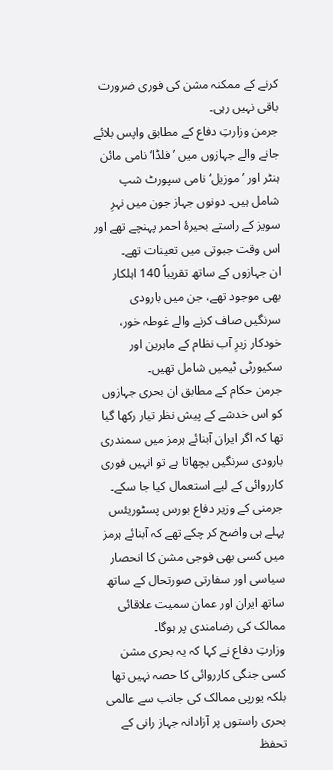کرنے کے ممکنہ مشن کی فوری ضرورت باقی نہیں رہی۔
جرمن وزارتِ دفاع کے مطابق واپس بلائے جانے والے جہازوں میں ’فلڈا‘ نامی مائن ہنٹر اور ’موزیل‘ نامی سپورٹ شپ شامل ہیں۔ دونوں جہاز جون میں نہرِ سویز کے راستے بحیرۂ احمر پہنچے تھے اور اس وقت جبوتی میں تعینات تھے۔
ان جہازوں کے ساتھ تقریباً 140 اہلکار بھی موجود تھے، جن میں بارودی سرنگیں صاف کرنے والے غوطہ خور، خودکار زیرِ آب نظام کے ماہرین اور سکیورٹی ٹیمیں شامل تھیں۔
جرمن حکام کے مطابق ان بحری جہازوں کو اس خدشے کے پیش نظر تیار رکھا گیا تھا کہ اگر ایران آبنائے ہرمز میں سمندری بارودی سرنگیں بچھاتا ہے تو انہیں فوری کارروائی کے لیے استعمال کیا جا سکے۔
جرمنی کے وزیر دفاع بورس پسٹوریئس پہلے ہی واضح کر چکے تھے کہ آبنائے ہرمز میں کسی بھی فوجی مشن کا انحصار سیاسی اور سفارتی صورتحال کے ساتھ ساتھ ایران اور عمان سمیت علاقائی ممالک کی رضامندی پر ہوگا۔
وزارتِ دفاع نے کہا کہ یہ بحری مشن کسی جنگی کارروائی کا حصہ نہیں تھا بلکہ یورپی ممالک کی جانب سے عالمی بحری راستوں پر آزادانہ جہاز رانی کے تحفظ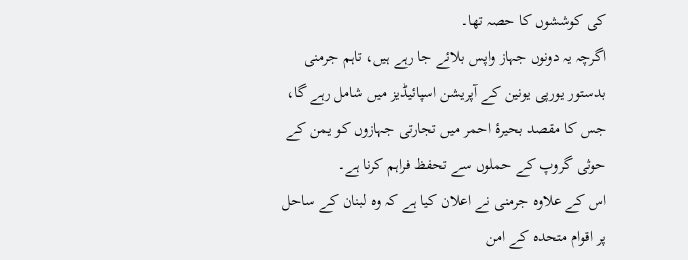کی کوششوں کا حصہ تھا۔
اگرچہ یہ دونوں جہاز واپس بلائے جا رہے ہیں، تاہم جرمنی بدستور یورپی یونین کے آپریشن اسپائیڈیز میں شامل رہے گا، جس کا مقصد بحیرۂ احمر میں تجارتی جہازوں کو یمن کے حوثی گروپ کے حملوں سے تحفظ فراہم کرنا ہے۔
اس کے علاوہ جرمنی نے اعلان کیا ہے کہ وہ لبنان کے ساحل پر اقوام متحدہ کے امن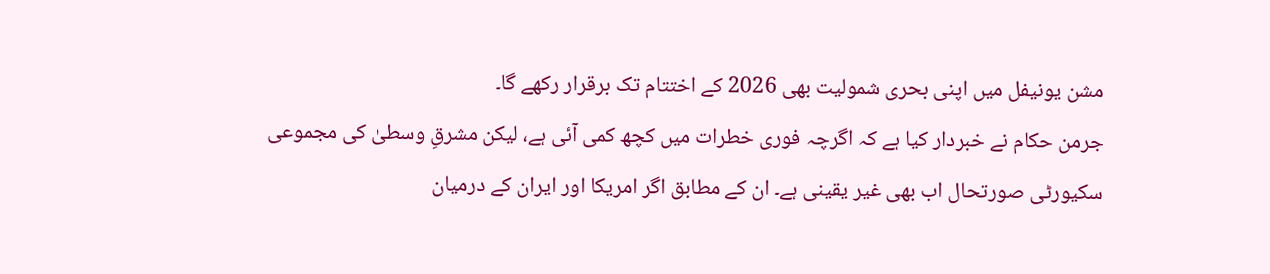مشن یونیفل میں اپنی بحری شمولیت بھی 2026 کے اختتام تک برقرار رکھے گا۔
جرمن حکام نے خبردار کیا ہے کہ اگرچہ فوری خطرات میں کچھ کمی آئی ہے، لیکن مشرقِ وسطیٰ کی مجموعی سکیورٹی صورتحال اب بھی غیر یقینی ہے۔ ان کے مطابق اگر امریکا اور ایران کے درمیان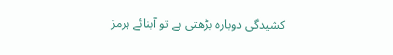کشیدگی دوبارہ بڑھتی ہے تو آبنائے ہرمز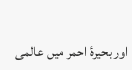اور بحیرۂ احمر میں عالمی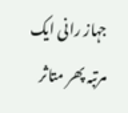جہاز رانی ایک مرتبہ پھر متاثر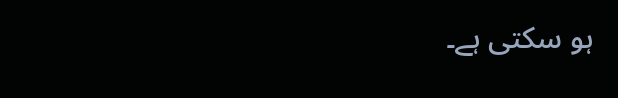ہو سکتی ہے۔